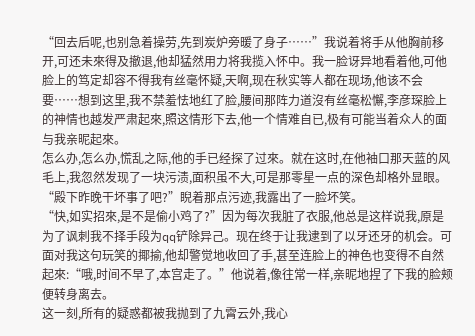“回去后呢,也别急着操劳,先到炭炉旁暖了身子……”我说着将手从他胸前移开,可还未來得及撤退,他却猛然用力将我揽入怀中。我一脸讶异地看着他,可他脸上的笃定却容不得我有丝毫怀疑,天啊,现在秋实等人都在现场,他该不会要……想到这里,我不禁羞怯地红了脸,腰间那阵力道沒有丝毫松懈,李彦琛脸上的神情也越发严肃起來,照这情形下去,他一个情难自已,极有可能当着众人的面与我亲昵起來。
怎么办,怎么办,慌乱之际,他的手已经探了过來。就在这时,在他袖口那天蓝的风毛上,我忽然发现了一块污渍,面积虽不大,可是那零星一点的深色却格外显眼。
“殿下昨晚干坏事了吧?”睨着那点污迹,我露出了一脸坏笑。
“快,如实招來,是不是偷小鸡了?”因为每次我脏了衣服,他总是这样说我,原是为了讽刺我不择手段为qq铲除异己。现在终于让我逮到了以牙还牙的机会。可面对我这句玩笑的揶揄,他却警觉地收回了手,甚至连脸上的神色也变得不自然起來:“哦,时间不早了,本宫走了。”他说着,像往常一样,亲昵地捏了下我的脸颊便转身离去。
这一刻,所有的疑惑都被我抛到了九霄云外,我心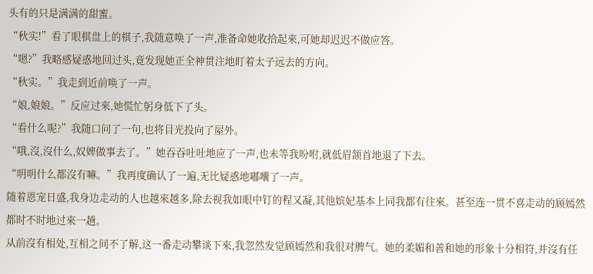头有的只是满满的甜蜜。
“秋实!”看了眼棋盘上的棋子,我随意唤了一声,准备命她收拾起來,可她却迟迟不做应答。
“嗯?”我略感疑惑地回过头,竟发现她正全神贯注地盯着太子远去的方向。
“秋实。”我走到近前唤了一声。
“娘,娘娘。”反应过來,她慌忙躬身低下了头。
“看什么呢?”我随口问了一句,也将目光投向了屋外。
“哦,沒,沒什么,奴婢做事去了。”她吞吞吐吐地应了一声,也未等我吩咐,就低眉颔首地退了下去。
“明明什么都沒有嘛。”我再度确认了一遍,无比疑惑地嘟囔了一声。
随着恩宠日盛,我身边走动的人也越來越多,除去视我如眼中钉的程又凝,其他嫔妃基本上同我都有往來。甚至连一贯不喜走动的顾嫣然都时不时地过來一趟。
从前沒有相处,互相之间不了解,这一番走动攀谈下來,我忽然发觉顾嫣然和我很对脾气。她的柔媚和善和她的形象十分相符,并沒有任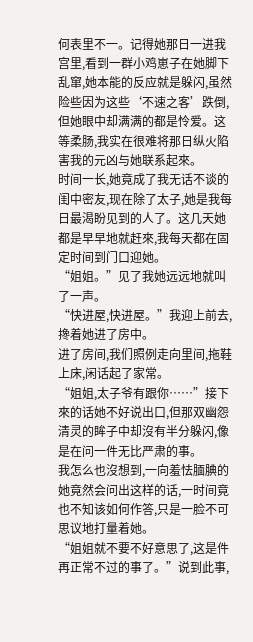何表里不一。记得她那日一进我宫里,看到一群小鸡崽子在她脚下乱窜,她本能的反应就是躲闪,虽然险些因为这些‘不速之客’跌倒,但她眼中却满满的都是怜爱。这等柔肠,我实在很难将那日纵火陷害我的元凶与她联系起來。
时间一长,她竟成了我无话不谈的闺中密友,现在除了太子,她是我每日最渴盼见到的人了。这几天她都是早早地就赶來,我每天都在固定时间到门口迎她。
“姐姐。”见了我她远远地就叫了一声。
“快进屋,快进屋。”我迎上前去,搀着她进了房中。
进了房间,我们照例走向里间,拖鞋上床,闲话起了家常。
“姐姐,太子爷有跟你……”接下來的话她不好说出口,但那双幽怨清灵的眸子中却沒有半分躲闪,像是在问一件无比严肃的事。
我怎么也沒想到,一向羞怯腼腆的她竟然会问出这样的话,一时间竟也不知该如何作答,只是一脸不可思议地打量着她。
“姐姐就不要不好意思了,这是件再正常不过的事了。”说到此事,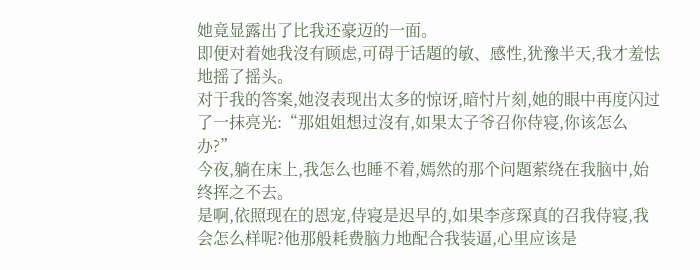她竟显露出了比我还豪迈的一面。
即便对着她我沒有顾虑,可碍于话題的敏、感性,犹豫半天,我才羞怯地摇了摇头。
对于我的答案,她沒表现出太多的惊讶,暗忖片刻,她的眼中再度闪过了一抹亮光:“那姐姐想过沒有,如果太子爷召你侍寝,你该怎么办?”
今夜,躺在床上,我怎么也睡不着,嫣然的那个问題萦绕在我脑中,始终挥之不去。
是啊,依照现在的恩宠,侍寝是迟早的,如果李彦琛真的召我侍寝,我会怎么样呢?他那般耗费脑力地配合我装逼,心里应该是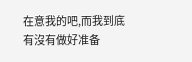在意我的吧,而我到底有沒有做好准备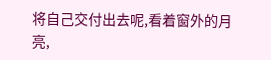将自己交付出去呢,看着窗外的月亮,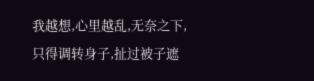我越想,心里越乱,无奈之下,只得调转身子,扯过被子遮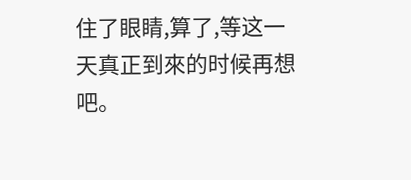住了眼睛,算了,等这一天真正到來的时候再想吧。